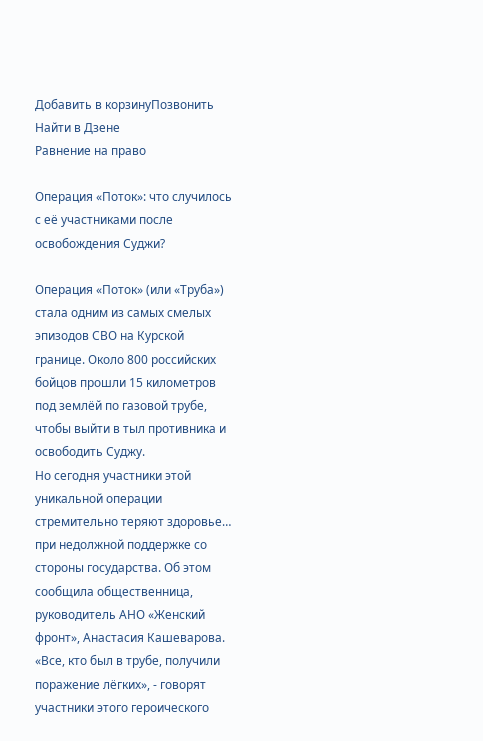Добавить в корзинуПозвонить
Найти в Дзене
Равнение на право

Операция «Поток»: что случилось с её участниками после освобождения Суджи?

Операция «Поток» (или «Труба») стала одним из самых смелых эпизодов СВО на Курской границе. Около 800 российских бойцов прошли 15 километров под землёй по газовой трубе, чтобы выйти в тыл противника и освободить Суджу.
Но сегодня участники этой уникальной операции стремительно теряют здоровье… при недолжной поддержке со стороны государства. Об этом сообщила общественница, руководитель АНО «Женский фронт», Анастасия Кашеварова. «Все, кто был в трубе, получили поражение лёгких», - говорят участники этого героического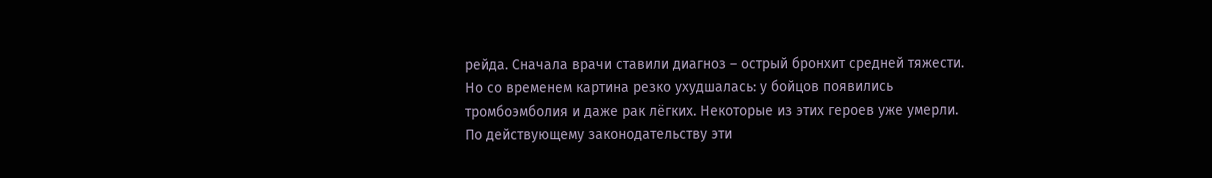рейда. Сначала врачи ставили диагноз – острый бронхит средней тяжести. Но со временем картина резко ухудшалась: у бойцов появились тромбоэмболия и даже рак лёгких. Некоторые из этих героев уже умерли. По действующему законодательству эти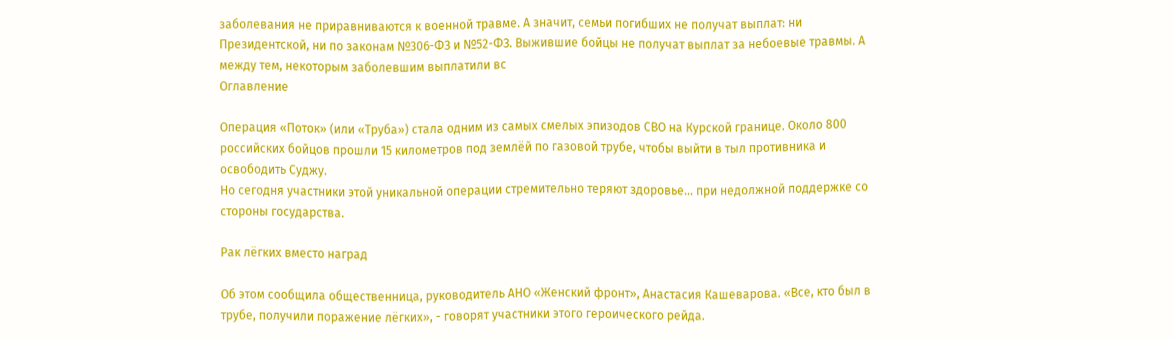заболевания не приравниваются к военной травме. А значит, семьи погибших не получат выплат: ни Президентской, ни по законам №306-ФЗ и №52-ФЗ. Выжившие бойцы не получат выплат за небоевые травмы. А между тем, некоторым заболевшим выплатили вс
Оглавление

Операция «Поток» (или «Труба») стала одним из самых смелых эпизодов СВО на Курской границе. Около 800 российских бойцов прошли 15 километров под землёй по газовой трубе, чтобы выйти в тыл противника и освободить Суджу.
Но сегодня участники этой уникальной операции стремительно теряют здоровье… при недолжной поддержке со стороны государства.

Рак лёгких вместо наград

Об этом сообщила общественница, руководитель АНО «Женский фронт», Анастасия Кашеварова. «Все, кто был в трубе, получили поражение лёгких», - говорят участники этого героического рейда.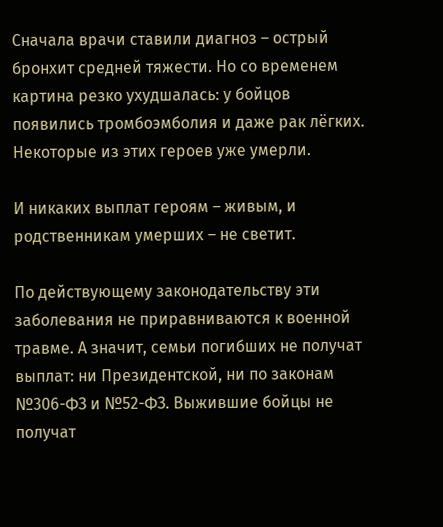Сначала врачи ставили диагноз – острый бронхит средней тяжести. Но со временем картина резко ухудшалась: у бойцов появились тромбоэмболия и даже рак лёгких. Некоторые из этих героев уже умерли.

И никаких выплат героям – живым, и родственникам умерших – не светит.

По действующему законодательству эти заболевания не приравниваются к военной травме. А значит, семьи погибших не получат выплат: ни Президентской, ни по законам №306-ФЗ и №52-ФЗ. Выжившие бойцы не получат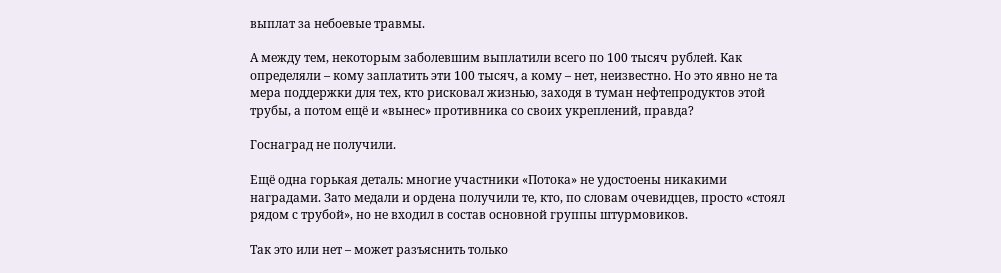выплат за небоевые травмы.

А между тем, некоторым заболевшим выплатили всего по 100 тысяч рублей. Как определяли – кому заплатить эти 100 тысяч, а кому – нет, неизвестно. Но это явно не та мера поддержки для тех, кто рисковал жизнью, заходя в туман нефтепродуктов этой трубы, а потом ещё и «вынес» противника со своих укреплений, правда?

Госнаград не получили.

Ещё одна горькая деталь: многие участники «Потока» не удостоены никакими наградами. Зато медали и ордена получили те, кто, по словам очевидцев, просто «стоял рядом с трубой», но не входил в состав основной группы штурмовиков.

Так это или нет – может разъяснить только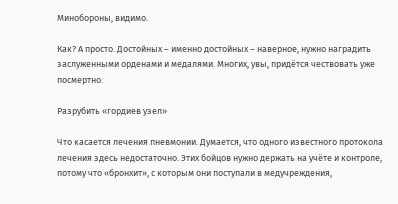Минобороны, видимо.

Как? А просто. Достойных – именно достойных – наверное, нужно наградить заслуженными орденами и медалями. Многих, увы, придётся чествовать уже посмертно.

Разрубить «гордиев узел»

Что касается лечения пневмонии. Думается, что одного известного протокола лечения здесь недостаточно. Этих бойцов нужно держать на учёте и контроле, потому что «бронхит», с которым они поступали в медучреждения,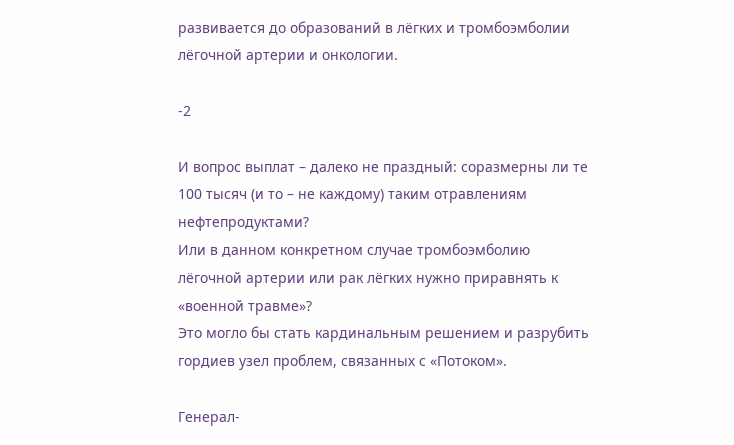развивается до образований в лёгких и тромбоэмболии лёгочной артерии и онкологии.

-2

И вопрос выплат – далеко не праздный: соразмерны ли те 100 тысяч (и то – не каждому) таким отравлениям нефтепродуктами?
Или в данном конкретном случае тромбоэмболию лёгочной артерии или рак лёгких нужно приравнять к «военной травме»?
Это могло бы стать кардинальным решением и разрубить гордиев узел проблем, связанных с «Потоком».

Генерал-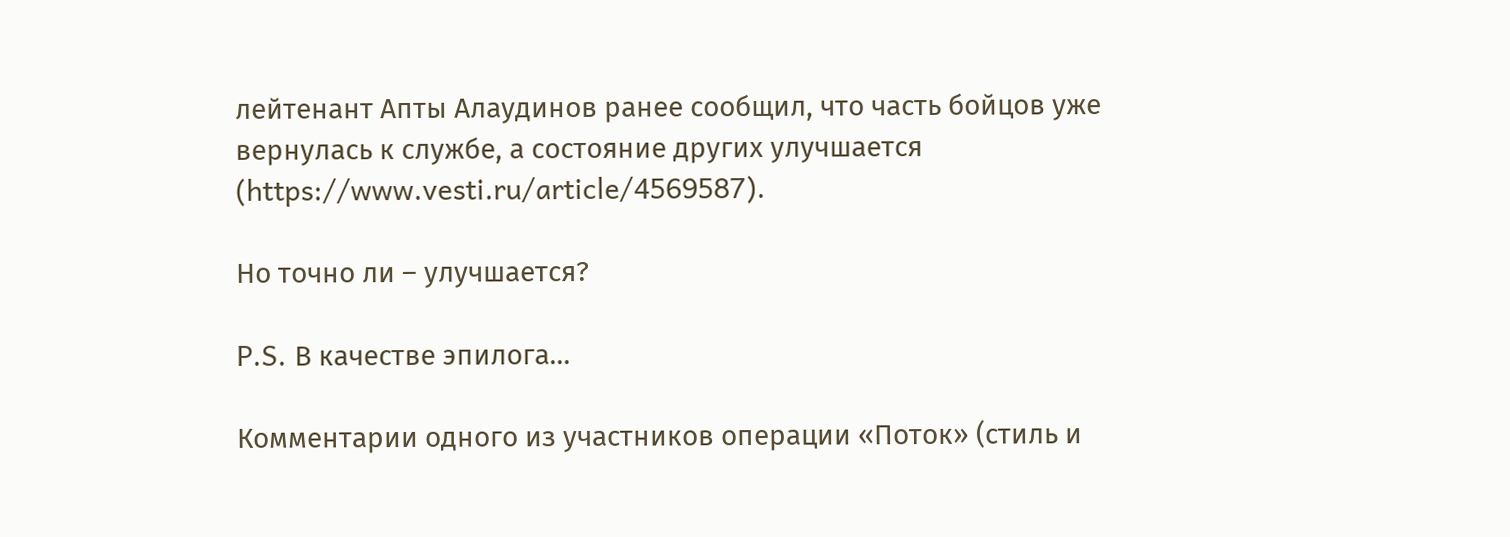лейтенант Апты Алаудинов ранее сообщил, что часть бойцов уже вернулась к службе, а состояние других улучшается (https://www.vesti.ru/article/4569587).

Но точно ли – улучшается?

P.S. В качестве эпилога…

Комментарии одного из участников операции «Поток» (стиль и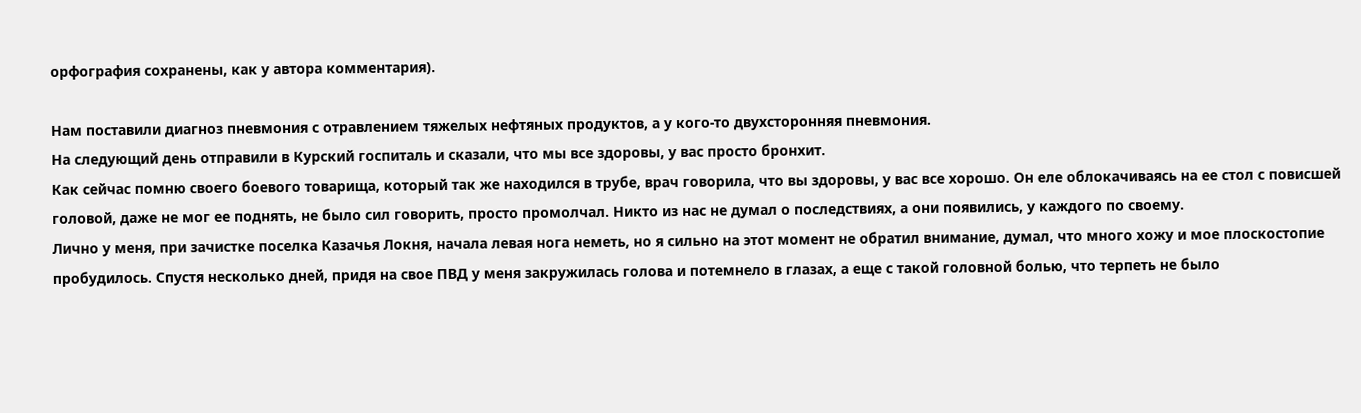орфография сохранены, как у автора комментария).

Нам поставили диагноз пневмония с отравлением тяжелых нефтяных продуктов, а у кого-то двухсторонняя пневмония.
На следующий день отправили в Курский госпиталь и сказали, что мы все здоровы, у вас просто бронхит.
Как сейчас помню своего боевого товарища, который так же находился в трубе, врач говорила, что вы здоровы, у вас все хорошо. Он еле облокачиваясь на ее стол с повисшей головой, даже не мог ее поднять, не было сил говорить, просто промолчал. Никто из нас не думал о последствиях, а они появились, у каждого по своему.
Лично у меня, при зачистке поселка Казачья Локня, начала левая нога неметь, но я сильно на этот момент не обратил внимание, думал, что много хожу и мое плоскостопие пробудилось. Спустя несколько дней, придя на свое ПВД у меня закружилась голова и потемнело в глазах, а еще с такой головной болью, что терпеть не было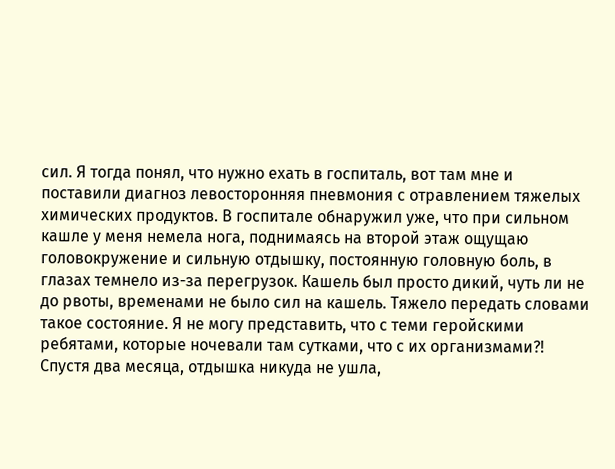сил. Я тогда понял, что нужно ехать в госпиталь, вот там мне и поставили диагноз левосторонняя пневмония с отравлением тяжелых химических продуктов. В госпитале обнаружил уже, что при сильном кашле у меня немела нога, поднимаясь на второй этаж ощущаю головокружение и сильную отдышку, постоянную головную боль, в глазах темнело из-за перегрузок. Кашель был просто дикий, чуть ли не до рвоты, временами не было сил на кашель. Тяжело передать словами такое состояние. Я не могу представить, что с теми геройскими ребятами, которые ночевали там сутками, что с их организмами?!
Спустя два месяца, отдышка никуда не ушла,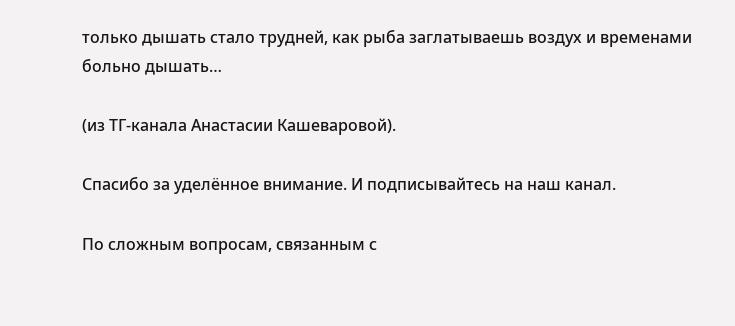только дышать стало трудней, как рыба заглатываешь воздух и временами больно дышать…

(из ТГ-канала Анастасии Кашеваровой).

Спасибо за уделённое внимание. И подписывайтесь на наш канал.

По сложным вопросам, связанным с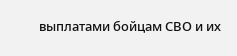выплатами бойцам СВО и их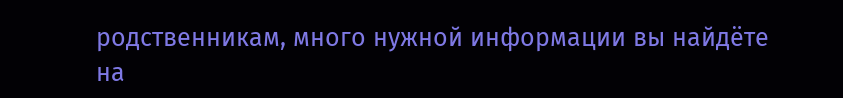родственникам, много нужной информации вы найдёте на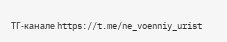ТГ-канале https://t.me/ne_voenniy_urist